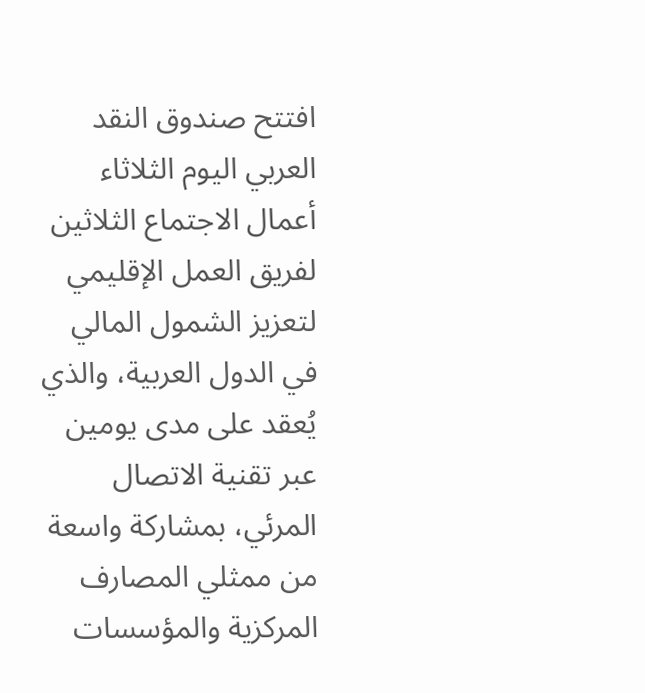افتتح صندوق النقد العربي اليوم الثلاثاء أعمال الاجتماع الثلاثين لفريق العمل الإقليمي لتعزيز الشمول المالي في الدول العربية، والذي يُعقد على مدى يومين عبر تقنية الاتصال المرئي، بمشاركة واسعة من ممثلي المصارف المركزية والمؤسسات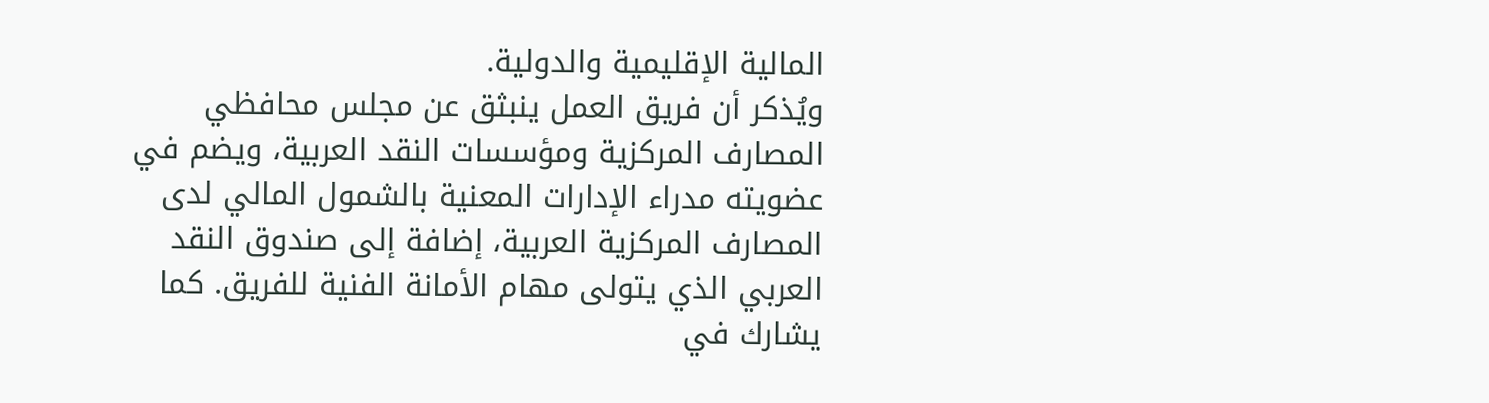المالية الإقليمية والدولية.
ويُذكر أن فريق العمل ينبثق عن مجلس محافظي المصارف المركزية ومؤسسات النقد العربية، ويضم في عضويته مدراء الإدارات المعنية بالشمول المالي لدى المصارف المركزية العربية، إضافة إلى صندوق النقد العربي الذي يتولى مهام الأمانة الفنية للفريق. كما يشارك في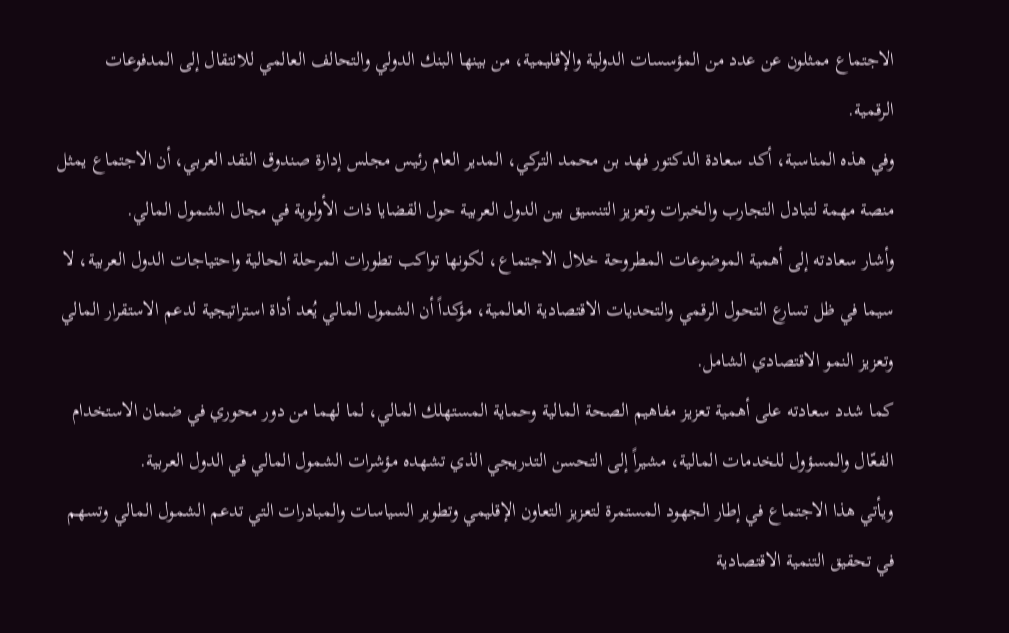الاجتماع ممثلون عن عدد من المؤسسات الدولية والإقليمية، من بينها البنك الدولي والتحالف العالمي للانتقال إلى المدفوعات الرقمية.
وفي هذه المناسبة، أكد سعادة الدكتور فهد بن محمد التركي، المدير العام رئيس مجلس إدارة صندوق النقد العربي، أن الاجتماع يمثل منصة مهمة لتبادل التجارب والخبرات وتعزيز التنسيق بين الدول العربية حول القضايا ذات الأولوية في مجال الشمول المالي.
وأشار سعادته إلى أهمية الموضوعات المطروحة خلال الاجتماع، لكونها تواكب تطورات المرحلة الحالية واحتياجات الدول العربية، لا سيما في ظل تسارع التحول الرقمي والتحديات الاقتصادية العالمية، مؤكداً أن الشمول المالي يُعد أداة استراتيجية لدعم الاستقرار المالي وتعزيز النمو الاقتصادي الشامل.
كما شدد سعادته على أهمية تعزيز مفاهيم الصحة المالية وحماية المستهلك المالي، لما لهما من دور محوري في ضمان الاستخدام الفعّال والمسؤول للخدمات المالية، مشيراً إلى التحسن التدريجي الذي تشهده مؤشرات الشمول المالي في الدول العربية.
ويأتي هذا الاجتماع في إطار الجهود المستمرة لتعزيز التعاون الإقليمي وتطوير السياسات والمبادرات التي تدعم الشمول المالي وتسهم في تحقيق التنمية الاقتصادية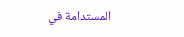المستدامة في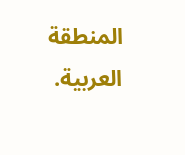المنطقة العربية.